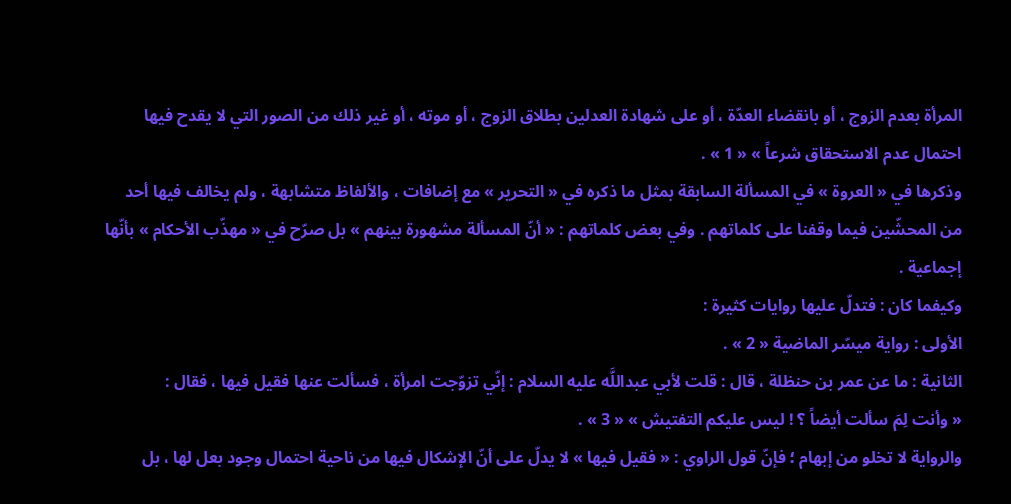المرأة بعدم الزوج ، أو بانقضاء العدّة ، أو على شهادة العدلين بطلاق الزوج ، أو موته ، أو غير ذلك من الصور التي لا يقدح فيها احتمال عدم الاستحقاق شرعاً » « 1 » .
وذكرها في « العروة » في المسألة السابقة بمثل ما ذكره في « التحرير » مع إضافات ، والألفاظ متشابهة ، ولم يخالف فيها أحد من المحشّين فيما وقفنا على كلماتهم . وفي بعض كلماتهم : « أنّ المسألة مشهورة بينهم » بل صرّح في « مهذّب الأحكام » بأنّها إجماعية .
وكيفما كان : فتدلّ عليها روايات كثيرة :
الأولى : رواية ميسّر الماضية « 2 » .
الثانية : ما عن عمر بن حنظلة ، قال : قلت لأبي عبداللَّه عليه السلام : إنّي تزوّجت امرأة ، فسألت عنها فقيل فيها ، فقال :
« وأنت لِمَ سألت أيضاً ؟ ! ليس عليكم التفتيش » « 3 » .
والرواية لا تخلو من إبهام ؛ فإنّ قول الراوي : « فقيل فيها » لا يدلّ على أنّ الإشكال فيها من ناحية احتمال وجود بعل لها ، بل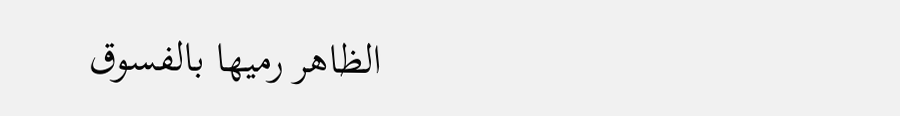الظاهر رميها بالفسوق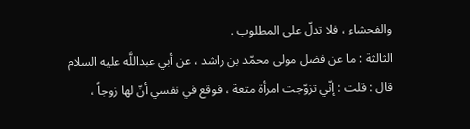والفحشاء ، فلا تدلّ على المطلوب .
الثالثة : ما عن فضل مولى محمّد بن راشد ، عن أبي عبداللَّه عليه السلام قال : قلت : إنّي تزوّجت امرأة متعة ، فوقع في نفسي أنّ لها زوجاً ،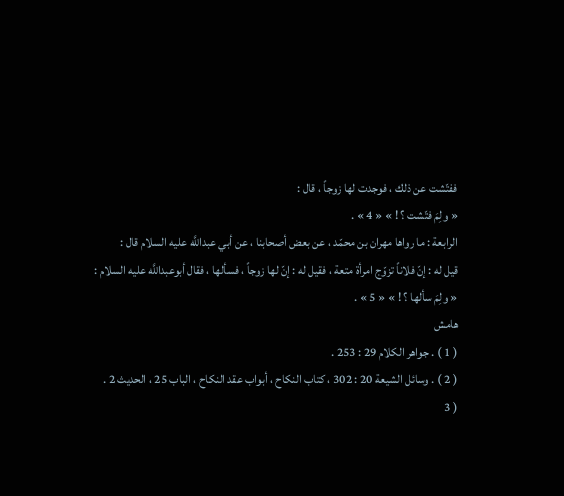ففتّشت عن ذلك ، فوجدت لها زوجاً ، قال :
« ولِمَ فتّشت ؟ ! » « 4 » .
الرابعة : ما رواها مهران بن محمّد ، عن بعض أصحابنا ، عن أبي عبداللَّه عليه السلام قال :
قيل له : إنّ فلاناً تزوّج امرأة متعة ، فقيل له : إنّ لها زوجاً ، فسألها ، فقال أبوعبداللَّه عليه السلام :
« ولِمَ سألها ؟ ! » « 5 » .
هامش
( 1 ) . جواهر الكلام 29 : 253 .
( 2 ) . وسائل الشيعة 20 : 302 ، كتاب النكاح ، أبواب عقد النكاح ، الباب 25 ، الحديث 2 .
( 3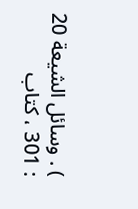) . وسائل الشيعة 20 : 301 ، كتاب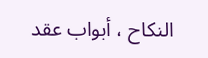النكاح ، أبواب عقد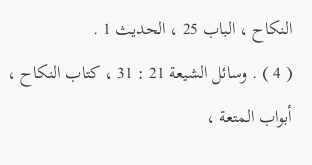النكاح ، الباب 25 ، الحديث 1 .
( 4 ) . وسائل الشيعة 21 : 31 ، كتاب النكاح ، أبواب المتعة ،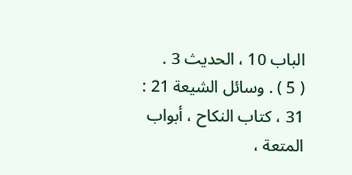الباب 10 ، الحديث 3 .
( 5 ) . وسائل الشيعة 21 : 31 ، كتاب النكاح ، أبواب المتعة ،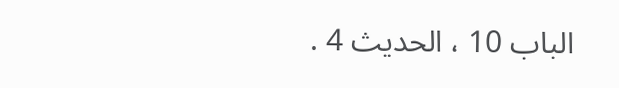الباب 10 ، الحديث 4 .